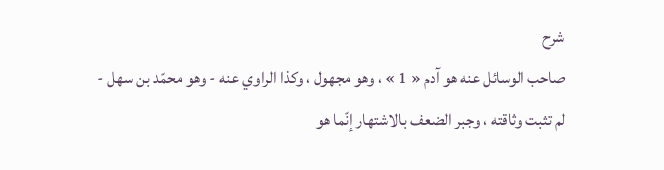شرح
صاحب الوسائل عنه هو آدم « 1 » ، وهو مجهول ، وكذا الراوي عنه - وهو محمّد بن سهل - لم تثبت وثاقته ، وجبر الضعف بالاشتهار إنّما هو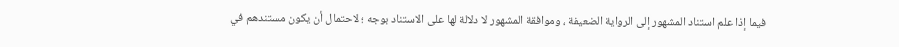فيما إذا علم استناد المشهور إلى الرواية الضعيفة ، وموافقة المشهور لا دلالة لها على الاستناد بوجه ؛ لاحتمال أن يكون مستندهم في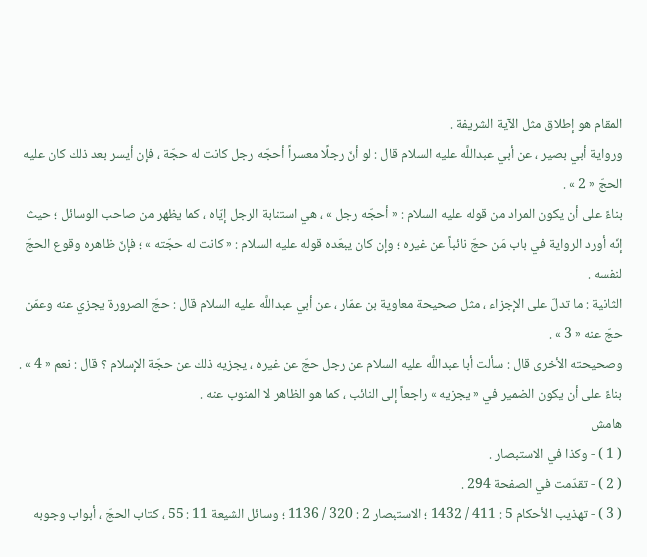المقام هو إطلاق مثل الآية الشريفة .
ورواية أبي بصير ، عن أبي عبداللَّه عليه السلام قال : لو أنّ رجلًا معسراً أحجّه رجل كانت له حجّة ، فإن أيسر بعد ذلك كان عليه الحجّ « 2 » .
بناءً على أن يكون المراد من قوله عليه السلام : « أحجّه رجل » ، هي استنابة الرجل إيّاه ، كما يظهر من صاحب الوسائل ؛ حيث إنّه أورد الرواية في باب مَن حجّ نائباً عن غيره ؛ وإن كان يبعّده قوله عليه السلام : « كانت له حجّته » ؛ فإنّ ظاهره وقوع الحجّ لنفسه .
الثانية : ما تدلّ على الإجزاء ، مثل صحيحة معاوية بن عمّار ، عن أبي عبداللَّه عليه السلام قال : حجّ الصرورة يجزي عنه وعمّن حجّ عنه « 3 » .
وصحيحته الأخرى قال : سألت أبا عبداللَّه عليه السلام عن رجل حجّ عن غيره ، يجزيه ذلك عن حجّة الإسلام ؟ قال : نعم « 4 » .
بناءً على أن يكون الضمير في « يجزيه » راجعاً إلى النائب ، كما هو الظاهر لا المنوب عنه .
هامش
( 1 ) - وكذا في الاستبصار .
( 2 ) - تقدّمت في الصفحة 294 .
( 3 ) - تهذيب الأحكام 5 : 411 / 1432 ؛ الاستبصار 2 : 320 / 1136 ؛ وسائل الشيعة 11 : 55 ، كتاب الحجّ ، أبواب وجوبه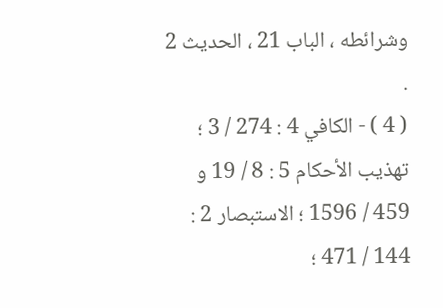وشرائطه ، الباب 21 ، الحديث 2 .
( 4 ) - الكافي 4 : 274 / 3 ؛ تهذيب الأحكام 5 : 8 / 19 و 459 / 1596 ؛ الاستبصار 2 : 144 / 471 ؛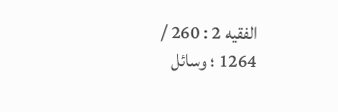الفقيه 2 : 260 / 1264 ؛ وسائل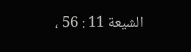الشيعة 11 : 56 ،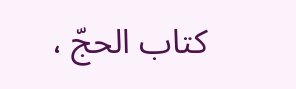كتاب الحجّ ،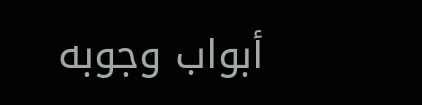أبواب وجوبه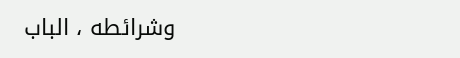وشرائطه ، الباب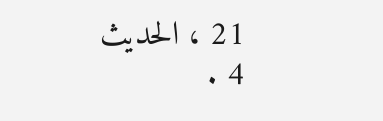21 ، الحديث 4 .